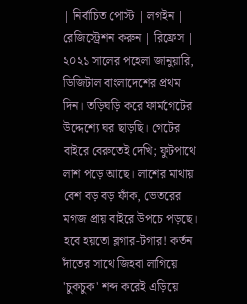| নির্বাচিত পোস্ট | লগইন | রেজিস্ট্রেশন করুন | রিফ্রেস |
২০২১ সালের পহেলা জানুয়ারি, ডিজিটাল বাংলাদেশের প্রথম দিন। তড়িঘড়ি করে ফার্মগেটের উদ্দেশ্যে ঘর ছাড়ছি। গেটের বাইরে বেরুতেই দেখি; ফুটপাথে লাশ পড়ে আছে। লাশের মাথায় বেশ বড় বড় ফাঁক, ভেতরের মগজ প্রায় বাইরে উপচে পড়ছে। হবে হয়তো ব্লগার-টগার! কর্তন দাঁতের সাথে জিহবা লাগিয়ে 'চুকচুক' শব্দ করেই এড়িয়ে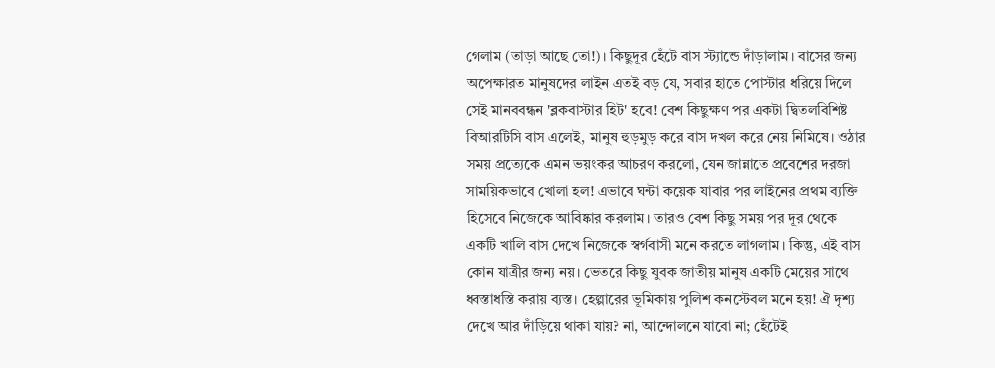গেলাম (তাড়া আছে তো!)। কিছুদূর হেঁটে বাস স্ট্যান্ডে দাঁড়ালাম। বাসের জন্য অপেক্ষারত মানুষদের লাইন এতই বড় যে, সবার হাতে পোস্টার ধরিয়ে দিলে সেই মানববন্ধন 'ব্লকবাস্টার হিট' হবে! বেশ কিছুক্ষণ পর একটা দ্বিতলবিশিষ্ট বিআরটিসি বাস এলেই, মানুষ হুড়মুড় করে বাস দখল করে নেয় নিমিষে। ওঠার সময় প্রত্যেকে এমন ভয়ংকর আচরণ করলো, যেন জান্নাতে প্রবেশের দরজা সাময়িকভাবে খোলা হল! এভাবে ঘন্টা কয়েক যাবার পর লাইনের প্রথম ব্যক্তি হিসেবে নিজেকে আবিষ্কার করলাম। তারও বেশ কিছু সময় পর দূর থেকে একটি খালি বাস দেখে নিজেকে স্বর্গবাসী মনে করতে লাগলাম। কিন্তু, এই বাস কোন যাত্রীর জন্য নয়। ভেতরে কিছু যুবক জাতীয় মানুষ একটি মেয়ের সাথে ধ্বস্তাধস্তি করায় ব্যস্ত। হেল্পারের ভূমিকায় পুলিশ কনস্টেবল মনে হয়! ঐ দৃশ্য দেখে আর দাঁড়িয়ে থাকা যায়? না, আন্দোলনে যাবো না; হেঁটেই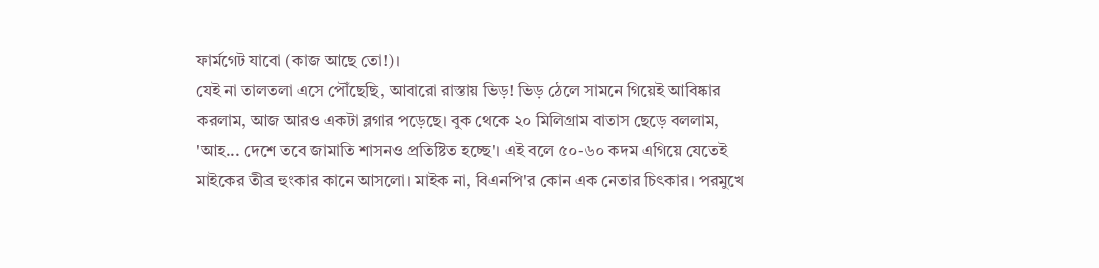ফার্মগেট যাবো (কাজ আছে তো!)।
যেই না তালতলা এসে পৌঁছেছি, আবারো রাস্তায় ভিড়! ভিড় ঠেলে সামনে গিয়েই আবিষ্কার করলাম, আজ আরও একটা ব্লগার পড়েছে। বুক থেকে ২০ মিলিগ্রাম বাতাস ছেড়ে বললাম, 'আহ... দেশে তবে জামাতি শাসনও প্রতিষ্টিত হচ্ছে'। এই বলে ৫০-৬০ কদম এগিয়ে যেতেই মাইকের তীব্র হুংকার কানে আসলো। মাইক না, বিএনপি'র কোন এক নেতার চিৎকার। পরমুখে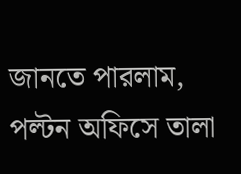জানতে পারলাম, পল্টন অফিসে তালা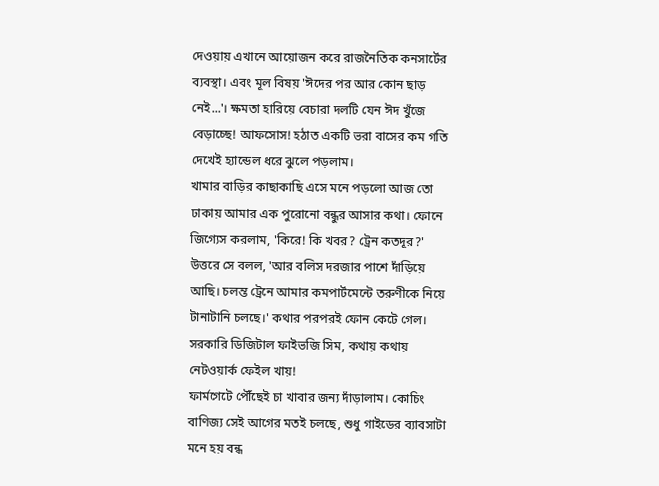দেওয়ায় এখানে আয়োজন করে রাজনৈতিক কনসার্টের ব্যবস্থা। এবং মূল বিষয় 'ঈদের পর আর কোন ছাড় নেই...'। ক্ষমতা হারিয়ে বেচারা দলটি যেন ঈদ খুঁজে বেড়াচ্ছে! আফসোস! হঠাত একটি ভরা বাসের কম গতি দেখেই হ্যান্ডেল ধরে ঝুলে পড়লাম।
খামার বাড়ির কাছাকাছি এসে মনে পড়লো আজ তো ঢাকায় আমার এক পুরোনো বন্ধুর আসার কথা। ফোনে জিগ্যেস করলাম, 'কিরে! কি খবর? ট্রেন কতদূর?' উত্তরে সে বলল, 'আর বলিস দরজার পাশে দাঁড়িয়ে আছি। চলন্ত ট্রেনে আমার কমপার্টমেন্টে তরুণীকে নিয়ে টানাটানি চলছে।' কথার পরপরই ফোন কেটে গেল। সরকারি ডিজিটাল ফাইভজি সিম, কথায় কথায় নেটওয়ার্ক ফেইল খায়!
ফার্মগেটে পৌঁছেই চা খাবার জন্য দাঁড়ালাম। কোচিং বাণিজ্য সেই আগের মতই চলছে, শুধু গাইডের ব্যাবসাটা মনে হয় বন্ধ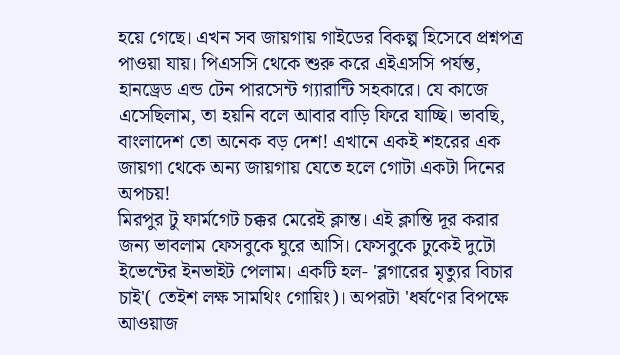হয়ে গেছে। এখন সব জায়গায় গাইডের বিকল্প হিসেবে প্রশ্নপত্র পাওয়া যায়। পিএসসি থেকে শুরু করে এইএসসি পর্যন্ত, হানড্রেড এন্ড টেন পারসেন্ট গ্যারান্টি সহকারে। যে কাজে এসেছিলাম, তা হয়নি বলে আবার বাড়ি ফিরে যাচ্ছি। ভাবছি, বাংলাদেশ তো অনেক বড় দেশ! এখানে একই শহরের এক জায়গা থেকে অন্য জায়গায় যেতে হলে গোটা একটা দিনের অপচয়!
মিরপুর টু ফার্মগেট চক্কর মেরেই ক্লান্ত। এই ক্লান্তি দূর করার জন্য ভাবলাম ফেসবুকে ঘুরে আসি। ফেসবুকে ঢুকেই দুটো ইভেন্টের ইনভাইট পেলাম। একটি হল- 'ব্লগারের মৃত্যুর বিচার চাই'( তেইশ লক্ষ সামথিং গোয়িং)। অপরটা 'ধর্ষণের বিপক্ষে আওয়াজ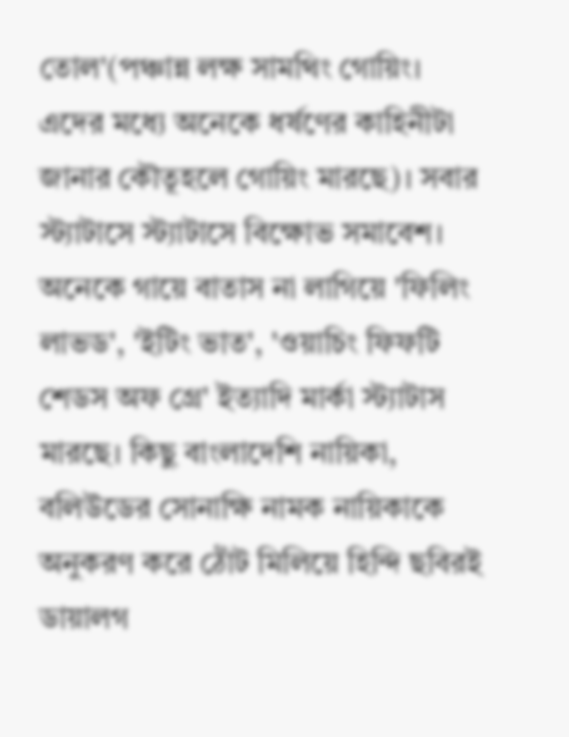তোল'(পঞ্চান্ন লক্ষ সামথিং গোয়িং। এদের মধ্যে অনেকে ধর্ষণের কাহিনীটা জানার কৌতূহলে গোয়িং মারছে)। সবার স্ট্যাটাসে স্ট্যাটাসে বিক্ষোভ সমাবেশ। অনেকে গায়ে বাতাস না লাগিয়ে 'ফিলিং লাভড', 'ইটিং ভাত', 'ওয়াচিং ফিফটি শেডস অফ গ্রে' ইত্যাদি মার্কা স্ট্যাটাস মারছে। কিছু বাংলাদেশি নায়িকা, বলিউডের সোনাক্ষি নামক নায়িকাকে অনুকরণ করে ঠোঁট মিলিয়ে হিন্দি ছবিরই ডায়ালগ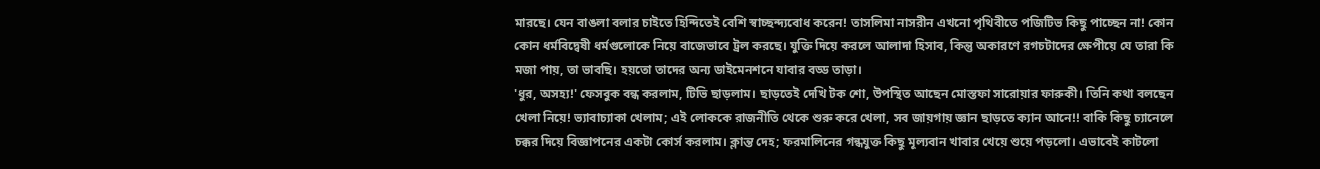মারছে। যেন বাঙলা বলার চাইতে হিন্দিতেই বেশি স্বাচ্ছন্দ্যবোধ করেন! তাসলিমা নাসরীন এখনো পৃথিবীতে পজিটিভ কিছু পাচ্ছেন না! কোন কোন ধর্মবিদ্বেষী ধর্মগুলোকে নিয়ে বাজেভাবে ট্রল করছে। যুক্তি দিয়ে করলে আলাদা হিসাব, কিন্তু অকারণে রগচটাদের ক্ষেপীয়ে যে তারা কি মজা পায়, তা ভাবছি। হয়তো তাদের অন্য ডাইমেনশনে যাবার বড্ড তাড়া।
'ধুর, অসহ্য!' ফেসবুক বন্ধ করলাম, টিভি ছাড়লাম। ছাড়তেই দেখি টক শো, উপস্থিত আছেন মোস্তফা সারোয়ার ফারুকী। তিনি কথা বলছেন খেলা নিয়ে! ভ্যাবাচ্যাকা খেলাম; এই লোককে রাজনীতি থেকে শুরু করে খেলা, সব জায়গায় জ্ঞান ছাড়তে ক্যান আনে!! বাকি কিছু চ্যানেলে চক্কর দিয়ে বিজ্ঞাপনের একটা কোর্স করলাম। ক্লান্ত দেহ; ফরমালিনের গন্ধযুক্ত কিছু মূল্যবান খাবার খেয়ে শুয়ে পড়লো। এভাবেই কাটলো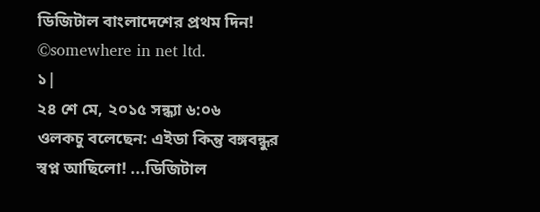ডিজিটাল বাংলাদেশের প্রথম দিন!
©somewhere in net ltd.
১|
২৪ শে মে, ২০১৫ সন্ধ্যা ৬:০৬
ওলকচু বলেছেন: এইডা কিন্তু বঙ্গবন্ধুর স্বপ্ন আছিলো! ...ডিজিটাল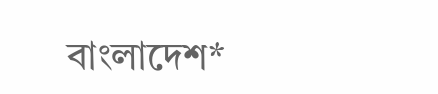বাংলাদেশ*